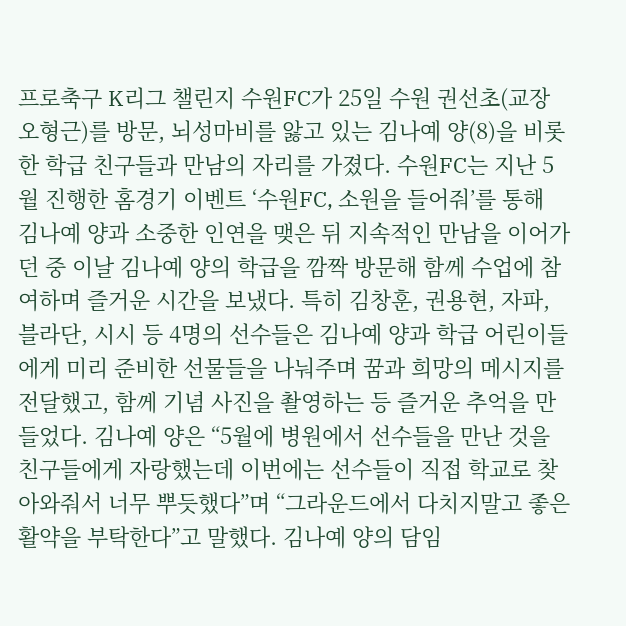프로축구 K리그 챌린지 수원FC가 25일 수원 권선초(교장 오형근)를 방문, 뇌성마비를 앓고 있는 김나예 양(8)을 비롯한 학급 친구들과 만남의 자리를 가졌다. 수원FC는 지난 5월 진행한 홈경기 이벤트 ‘수원FC, 소원을 들어줘’를 통해 김나예 양과 소중한 인연을 맺은 뒤 지속적인 만남을 이어가던 중 이날 김나예 양의 학급을 깜짝 방문해 함께 수업에 참여하며 즐거운 시간을 보냈다. 특히 김창훈, 권용현, 자파, 블라단, 시시 등 4명의 선수들은 김나예 양과 학급 어린이들에게 미리 준비한 선물들을 나눠주며 꿈과 희망의 메시지를 전달했고, 함께 기념 사진을 촬영하는 등 즐거운 추억을 만들었다. 김나예 양은 “5월에 병원에서 선수들을 만난 것을 친구들에게 자랑했는데 이번에는 선수들이 직접 학교로 찾아와줘서 너무 뿌듯했다”며 “그라운드에서 다치지말고 좋은 활약을 부탁한다”고 말했다. 김나예 양의 담임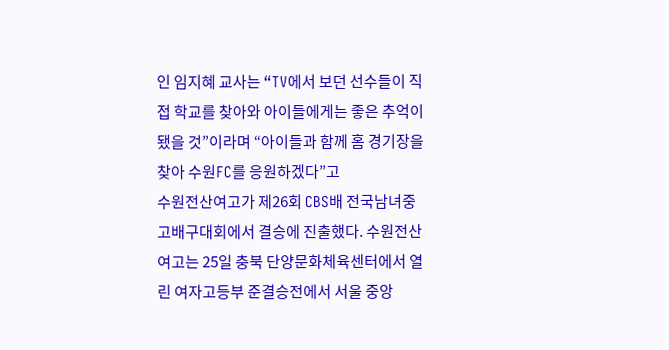인 임지혜 교사는 “TV에서 보던 선수들이 직접 학교를 찾아와 아이들에게는 좋은 추억이 됐을 것”이라며 “아이들과 함께 홈 경기장을 찾아 수원FC를 응원하겠다”고
수원전산여고가 제26회 CBS배 전국남녀중고배구대회에서 결승에 진출했다. 수원전산여고는 25일 충북 단양문화체육센터에서 열린 여자고등부 준결승전에서 서울 중앙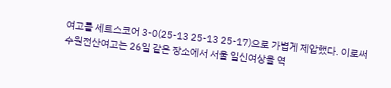여고를 세트스코어 3-0(25-13 25-13 25-17)으로 가볍게 제압했다. 이로써 수원전산여고는 26일 같은 장소에서 서울 일신여상을 역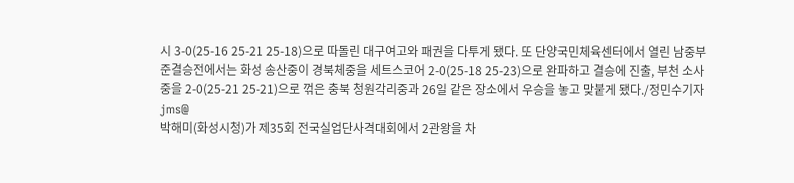시 3-0(25-16 25-21 25-18)으로 따돌린 대구여고와 패권을 다투게 됐다. 또 단양국민체육센터에서 열린 남중부 준결승전에서는 화성 송산중이 경북체중을 세트스코어 2-0(25-18 25-23)으로 완파하고 결승에 진출, 부천 소사중을 2-0(25-21 25-21)으로 꺾은 충북 청원각리중과 26일 같은 장소에서 우승을 놓고 맞붙게 됐다./정민수기자 jms@
박해미(화성시청)가 제35회 전국실업단사격대회에서 2관왕을 차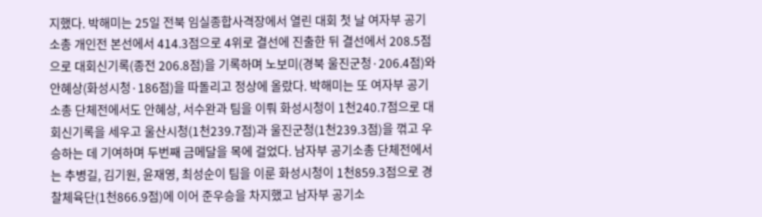지했다. 박해미는 25일 전북 임실종합사격장에서 열린 대회 첫 날 여자부 공기소총 개인전 본선에서 414.3점으로 4위로 결선에 진출한 뒤 결선에서 208.5점으로 대회신기록(종전 206.8점)을 기록하며 노보미(경북 울진군청·206.4점)와 안혜상(화성시청·186점)을 따돌리고 정상에 올랐다. 박해미는 또 여자부 공기소총 단체전에서도 안혜상, 서수완과 팀을 이뤄 화성시청이 1천240.7점으로 대회신기록을 세우고 울산시청(1천239.7점)과 울진군청(1천239.3점)을 꺾고 우승하는 데 기여하며 두번째 금메달을 목에 걸었다. 남자부 공기소총 단체전에서는 추병길, 김기원, 윤재영, 최성순이 팀을 이룬 화성시청이 1천859.3점으로 경찰체육단(1천866.9점)에 이어 준우승을 차지했고 남자부 공기소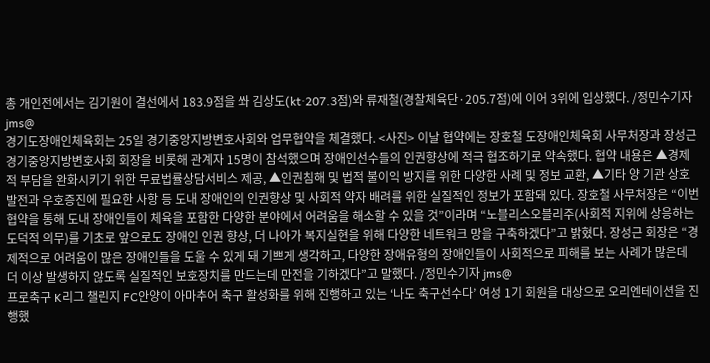총 개인전에서는 김기원이 결선에서 183.9점을 쏴 김상도(kt·207.3점)와 류재철(경찰체육단·205.7점)에 이어 3위에 입상했다. /정민수기자 jms@
경기도장애인체육회는 25일 경기중앙지방변호사회와 업무협약을 체결했다. <사진> 이날 협약에는 장호철 도장애인체육회 사무처장과 장성근 경기중앙지방변호사회 회장을 비롯해 관계자 15명이 참석했으며 장애인선수들의 인권향상에 적극 협조하기로 약속했다. 협약 내용은 ▲경제적 부담을 완화시키기 위한 무료법률상담서비스 제공, ▲인권침해 및 법적 불이익 방지를 위한 다양한 사례 및 정보 교환, ▲기타 양 기관 상호발전과 우호증진에 필요한 사항 등 도내 장애인의 인권향상 및 사회적 약자 배려를 위한 실질적인 정보가 포함돼 있다. 장호철 사무처장은 “이번 협약을 통해 도내 장애인들이 체육을 포함한 다양한 분야에서 어려움을 해소할 수 있을 것”이라며 “노블리스오블리주(사회적 지위에 상응하는 도덕적 의무)를 기초로 앞으로도 장애인 인권 향상, 더 나아가 복지실현을 위해 다양한 네트워크 망을 구축하겠다”고 밝혔다. 장성근 회장은 “경제적으로 어려움이 많은 장애인들을 도울 수 있게 돼 기쁘게 생각하고, 다양한 장애유형의 장애인들이 사회적으로 피해를 보는 사례가 많은데 더 이상 발생하지 않도록 실질적인 보호장치를 만드는데 만전을 기하겠다”고 말했다. /정민수기자 jms@
프로축구 K리그 챌린지 FC안양이 아마추어 축구 활성화를 위해 진행하고 있는 ‘나도 축구선수다’ 여성 1기 회원을 대상으로 오리엔테이션을 진행했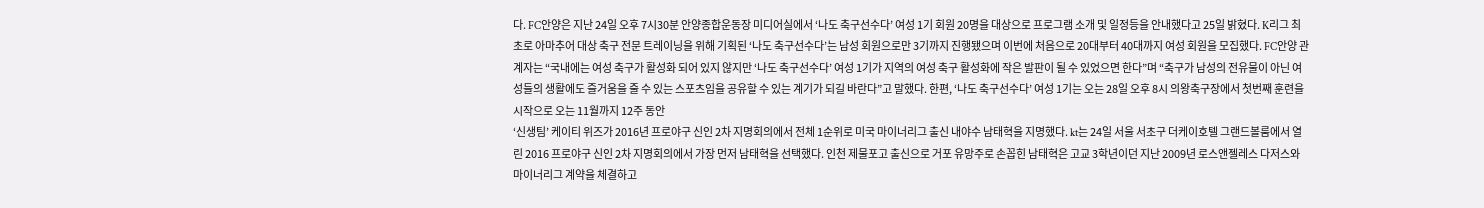다. FC안양은 지난 24일 오후 7시30분 안양종합운동장 미디어실에서 ‘나도 축구선수다’ 여성 1기 회원 20명을 대상으로 프로그램 소개 및 일정등을 안내했다고 25일 밝혔다. K리그 최초로 아마추어 대상 축구 전문 트레이닝을 위해 기획된 ‘나도 축구선수다’는 남성 회원으로만 3기까지 진행됐으며 이번에 처음으로 20대부터 40대까지 여성 회원을 모집했다. FC안양 관계자는 “국내에는 여성 축구가 활성화 되어 있지 않지만 ‘나도 축구선수다’ 여성 1기가 지역의 여성 축구 활성화에 작은 발판이 될 수 있었으면 한다”며 “축구가 남성의 전유물이 아닌 여성들의 생활에도 즐거움을 줄 수 있는 스포츠임을 공유할 수 있는 계기가 되길 바란다”고 말했다. 한편, ‘나도 축구선수다’ 여성 1기는 오는 28일 오후 8시 의왕축구장에서 첫번째 훈련을 시작으로 오는 11월까지 12주 동안
‘신생팀’ 케이티 위즈가 2016년 프로야구 신인 2차 지명회의에서 전체 1순위로 미국 마이너리그 출신 내야수 남태혁을 지명했다. kt는 24일 서울 서초구 더케이호텔 그랜드볼룸에서 열린 2016 프로야구 신인 2차 지명회의에서 가장 먼저 남태혁을 선택했다. 인천 제물포고 출신으로 거포 유망주로 손꼽힌 남태혁은 고교 3학년이던 지난 2009년 로스앤젤레스 다저스와 마이너리그 계약을 체결하고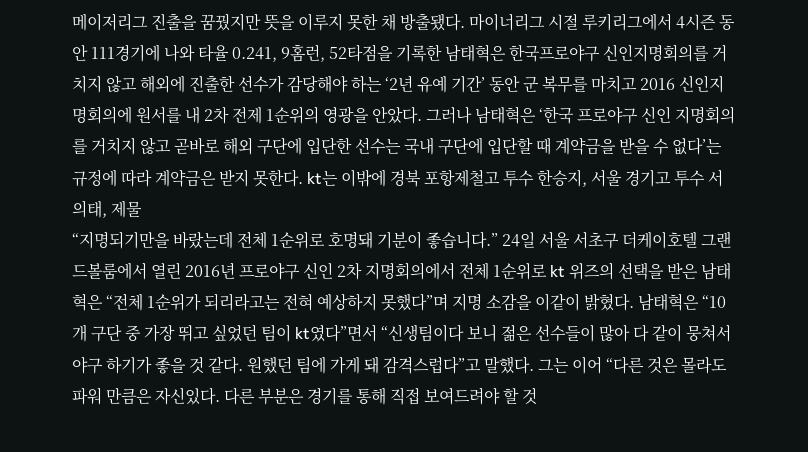메이저리그 진출을 꿈꿨지만 뜻을 이루지 못한 채 방출됐다. 마이너리그 시절 루키리그에서 4시즌 동안 111경기에 나와 타율 0.241, 9홈런, 52타점을 기록한 남태혁은 한국프로야구 신인지명회의를 거치지 않고 해외에 진출한 선수가 감당해야 하는 ‘2년 유예 기간’ 동안 군 복무를 마치고 2016 신인지명회의에 원서를 내 2차 전제 1순위의 영광을 안았다. 그러나 남태혁은 ‘한국 프로야구 신인 지명회의를 거치지 않고 곧바로 해외 구단에 입단한 선수는 국내 구단에 입단할 때 계약금을 받을 수 없다’는 규정에 따라 계약금은 받지 못한다. kt는 이밖에 경북 포항제철고 투수 한승지, 서울 경기고 투수 서의태, 제물
“지명되기만을 바랐는데 전체 1순위로 호명돼 기분이 좋습니다.” 24일 서울 서초구 더케이호텔 그랜드볼룸에서 열린 2016년 프로야구 신인 2차 지명회의에서 전체 1순위로 kt 위즈의 선택을 받은 남태혁은 “전체 1순위가 되리라고는 전혀 예상하지 못했다”며 지명 소감을 이같이 밝혔다. 남태혁은 “10개 구단 중 가장 뛰고 싶었던 팀이 kt였다”면서 “신생팀이다 보니 젊은 선수들이 많아 다 같이 뭉쳐서 야구 하기가 좋을 것 같다. 원했던 팀에 가게 돼 감격스럽다”고 말했다. 그는 이어 “다른 것은 몰라도 파워 만큼은 자신있다. 다른 부분은 경기를 통해 직접 보여드려야 할 것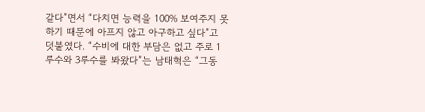같다”면서 “다치면 능력을 100% 보여주지 못하기 때문에 아프지 않고 아구하고 싶다”고 덧붙였다. “수비에 대한 부담은 없고 주로 1루수와 3루수를 봐왔다”는 남태혁은 “그동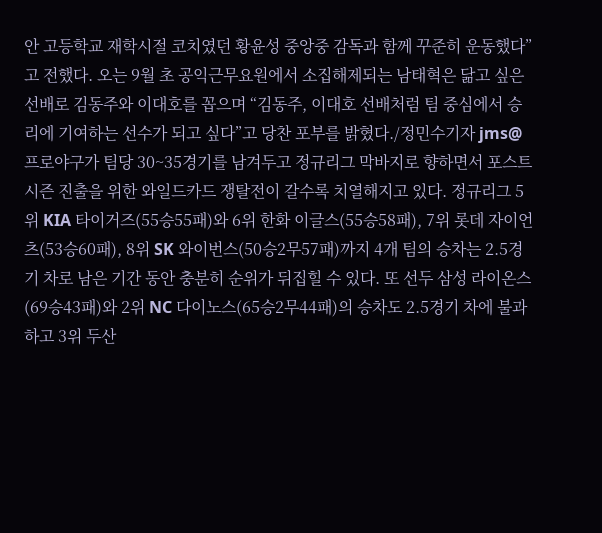안 고등학교 재학시절 코치였던 황윤성 중앙중 감독과 함께 꾸준히 운동했다”고 전했다. 오는 9월 초 공익근무요원에서 소집해제되는 남태혁은 닮고 싶은 선배로 김동주와 이대호를 꼽으며 “김동주, 이대호 선배처럼 팀 중심에서 승리에 기여하는 선수가 되고 싶다”고 당찬 포부를 밝혔다./정민수기자 jms@
프로야구가 팀당 30~35경기를 남겨두고 정규리그 막바지로 향하면서 포스트시즌 진출을 위한 와일드카드 쟁탈전이 갈수록 치열해지고 있다. 정규리그 5위 KIA 타이거즈(55승55패)와 6위 한화 이글스(55승58패), 7위 롯데 자이언츠(53승60패), 8위 SK 와이번스(50승2무57패)까지 4개 팀의 승차는 2.5경기 차로 남은 기간 동안 충분히 순위가 뒤집힐 수 있다. 또 선두 삼성 라이온스(69승43패)와 2위 NC 다이노스(65승2무44패)의 승차도 2.5경기 차에 불과하고 3위 두산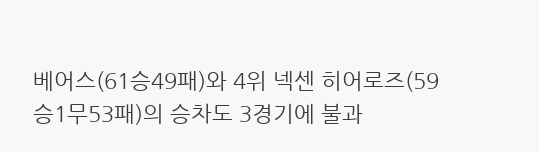베어스(61승49패)와 4위 넥센 히어로즈(59승1무53패)의 승차도 3경기에 불과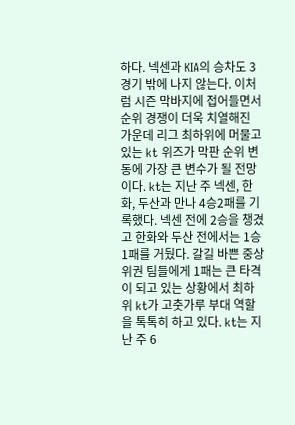하다. 넥센과 KIA의 승차도 3경기 밖에 나지 않는다. 이처럼 시즌 막바지에 접어들면서 순위 경쟁이 더욱 치열해진 가운데 리그 최하위에 머물고 있는 kt 위즈가 막판 순위 변동에 가장 큰 변수가 될 전망이다. kt는 지난 주 넥센, 한화, 두산과 만나 4승2패를 기록했다. 넥센 전에 2승을 챙겼고 한화와 두산 전에서는 1승1패를 거뒀다. 갈길 바쁜 중상위권 팀들에게 1패는 큰 타격이 되고 있는 상황에서 최하위 kt가 고춧가루 부대 역할을 톡톡히 하고 있다. kt는 지난 주 6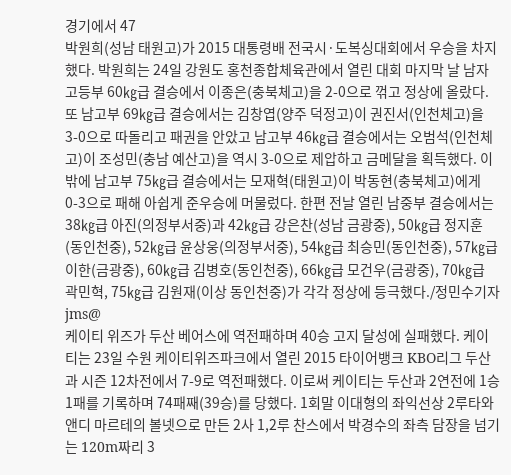경기에서 47
박원희(성남 태원고)가 2015 대통령배 전국시·도복싱대회에서 우승을 차지했다. 박원희는 24일 강원도 홍천종합체육관에서 열린 대회 마지막 날 남자고등부 60㎏급 결승에서 이종은(충북체고)을 2-0으로 꺾고 정상에 올랐다. 또 남고부 69㎏급 결승에서는 김창엽(양주 덕정고)이 권진서(인천체고)을 3-0으로 따돌리고 패권을 안았고 남고부 46㎏급 결승에서는 오범석(인천체고)이 조성민(충남 예산고)을 역시 3-0으로 제압하고 금메달을 획득했다. 이밖에 남고부 75㎏급 결승에서는 모재혁(태원고)이 박동현(충북체고)에게 0-3으로 패해 아쉽게 준우승에 머물렀다. 한편 전날 열린 남중부 결승에서는 38㎏급 아진(의정부서중)과 42㎏급 강은찬(성남 금광중), 50㎏급 정지훈(동인천중), 52㎏급 윤상웅(의정부서중), 54㎏급 최승민(동인천중), 57㎏급 이한(금광중), 60㎏급 김병호(동인천중), 66㎏급 모건우(금광중), 70㎏급 곽민혁, 75㎏급 김원재(이상 동인천중)가 각각 정상에 등극했다./정민수기자 jms@
케이티 위즈가 두산 베어스에 역전패하며 40승 고지 달성에 실패했다. 케이티는 23일 수원 케이티위즈파크에서 열린 2015 타이어뱅크 KBO리그 두산과 시즌 12차전에서 7-9로 역전패했다. 이로써 케이티는 두산과 2연전에 1승1패를 기록하며 74패째(39승)를 당했다. 1회말 이대형의 좌익선상 2루타와 앤디 마르테의 볼넷으로 만든 2사 1,2루 찬스에서 박경수의 좌측 담장을 넘기는 120m짜리 3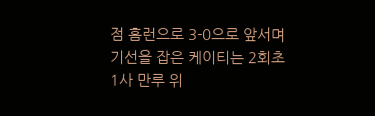점 홈런으로 3-0으로 앞서며 기선을 잡은 케이티는 2회초 1사 만루 위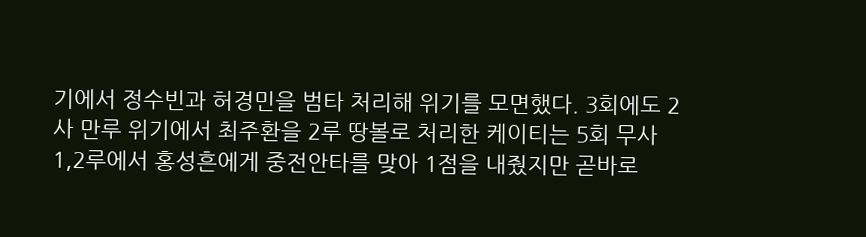기에서 정수빈과 허경민을 범타 처리해 위기를 모면했다. 3회에도 2사 만루 위기에서 최주환을 2루 땅볼로 처리한 케이티는 5회 무사 1,2루에서 홍성흔에게 중전안타를 맞아 1점을 내줬지만 곧바로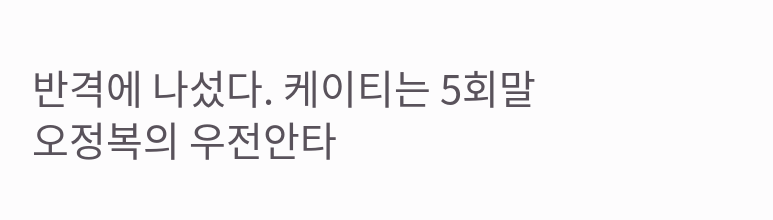반격에 나섰다. 케이티는 5회말 오정복의 우전안타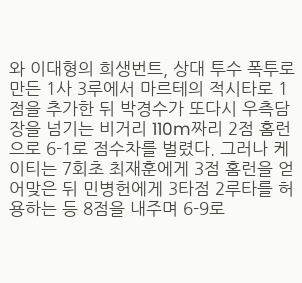와 이대형의 희생번트, 상대 투수 폭투로 만든 1사 3루에서 마르테의 적시타로 1점을 추가한 뒤 박경수가 또다시 우측담장을 넘기는 비거리 110m짜리 2점 홈런으로 6-1로 점수차를 벌렸다. 그러나 케이티는 7회초 최재훈에게 3점 홈런을 얻어맞은 뒤 민병헌에게 3타점 2루타를 허용하는 등 8점을 내주며 6-9로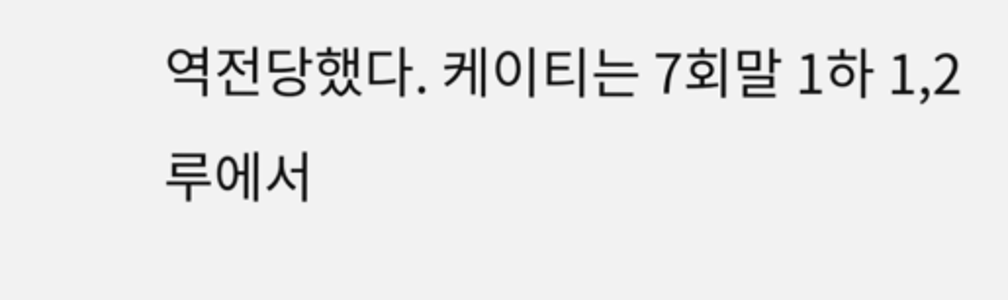역전당했다. 케이티는 7회말 1하 1,2루에서